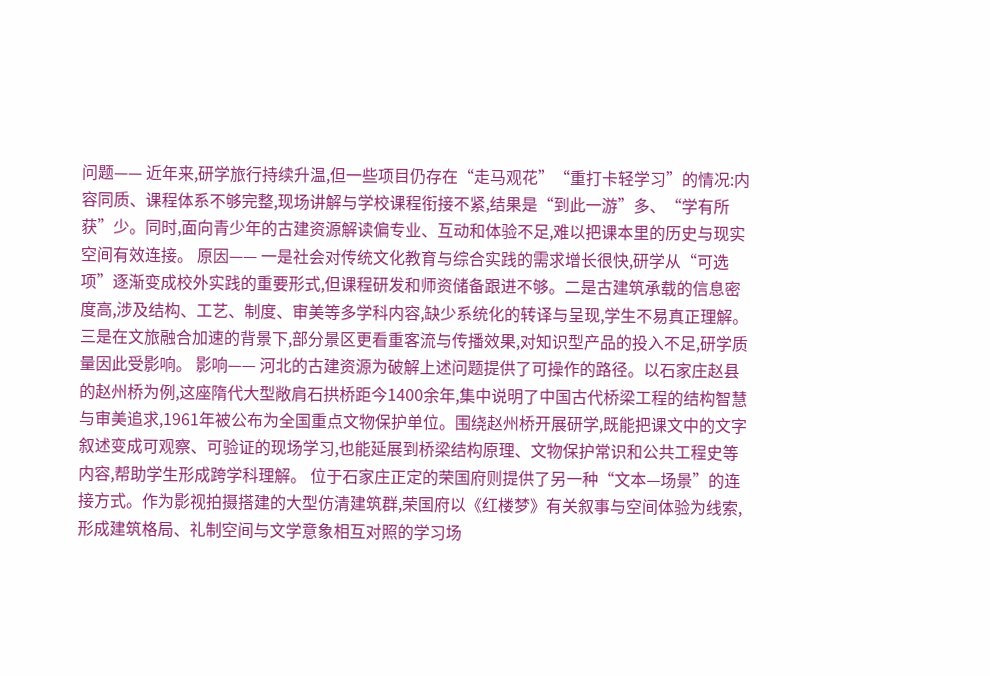问题—— 近年来,研学旅行持续升温,但一些项目仍存在“走马观花”“重打卡轻学习”的情况:内容同质、课程体系不够完整,现场讲解与学校课程衔接不紧,结果是“到此一游”多、“学有所获”少。同时,面向青少年的古建资源解读偏专业、互动和体验不足,难以把课本里的历史与现实空间有效连接。 原因—— 一是社会对传统文化教育与综合实践的需求增长很快,研学从“可选项”逐渐变成校外实践的重要形式,但课程研发和师资储备跟进不够。二是古建筑承载的信息密度高,涉及结构、工艺、制度、审美等多学科内容,缺少系统化的转译与呈现,学生不易真正理解。三是在文旅融合加速的背景下,部分景区更看重客流与传播效果,对知识型产品的投入不足,研学质量因此受影响。 影响—— 河北的古建资源为破解上述问题提供了可操作的路径。以石家庄赵县的赵州桥为例,这座隋代大型敞肩石拱桥距今1400余年,集中说明了中国古代桥梁工程的结构智慧与审美追求,1961年被公布为全国重点文物保护单位。围绕赵州桥开展研学,既能把课文中的文字叙述变成可观察、可验证的现场学习,也能延展到桥梁结构原理、文物保护常识和公共工程史等内容,帮助学生形成跨学科理解。 位于石家庄正定的荣国府则提供了另一种“文本—场景”的连接方式。作为影视拍摄搭建的大型仿清建筑群,荣国府以《红楼梦》有关叙事与空间体验为线索,形成建筑格局、礼制空间与文学意象相互对照的学习场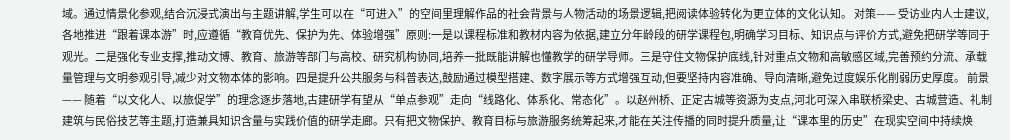域。通过情景化参观,结合沉浸式演出与主题讲解,学生可以在“可进入”的空间里理解作品的社会背景与人物活动的场景逻辑,把阅读体验转化为更立体的文化认知。 对策—— 受访业内人士建议,各地推进“跟着课本游”时,应遵循“教育优先、保护为先、体验增强”原则:一是以课程标准和教材内容为依据,建立分年龄段的研学课程包,明确学习目标、知识点与评价方式,避免把研学等同于观光。二是强化专业支撑,推动文博、教育、旅游等部门与高校、研究机构协同,培养一批既能讲解也懂教学的研学导师。三是守住文物保护底线,针对重点文物和高敏感区域,完善预约分流、承载量管理与文明参观引导,减少对文物本体的影响。四是提升公共服务与科普表达,鼓励通过模型搭建、数字展示等方式增强互动,但要坚持内容准确、导向清晰,避免过度娱乐化削弱历史厚度。 前景—— 随着“以文化人、以旅促学”的理念逐步落地,古建研学有望从“单点参观”走向“线路化、体系化、常态化”。以赵州桥、正定古城等资源为支点,河北可深入串联桥梁史、古城营造、礼制建筑与民俗技艺等主题,打造兼具知识含量与实践价值的研学走廊。只有把文物保护、教育目标与旅游服务统筹起来,才能在关注传播的同时提升质量,让“课本里的历史”在现实空间中持续焕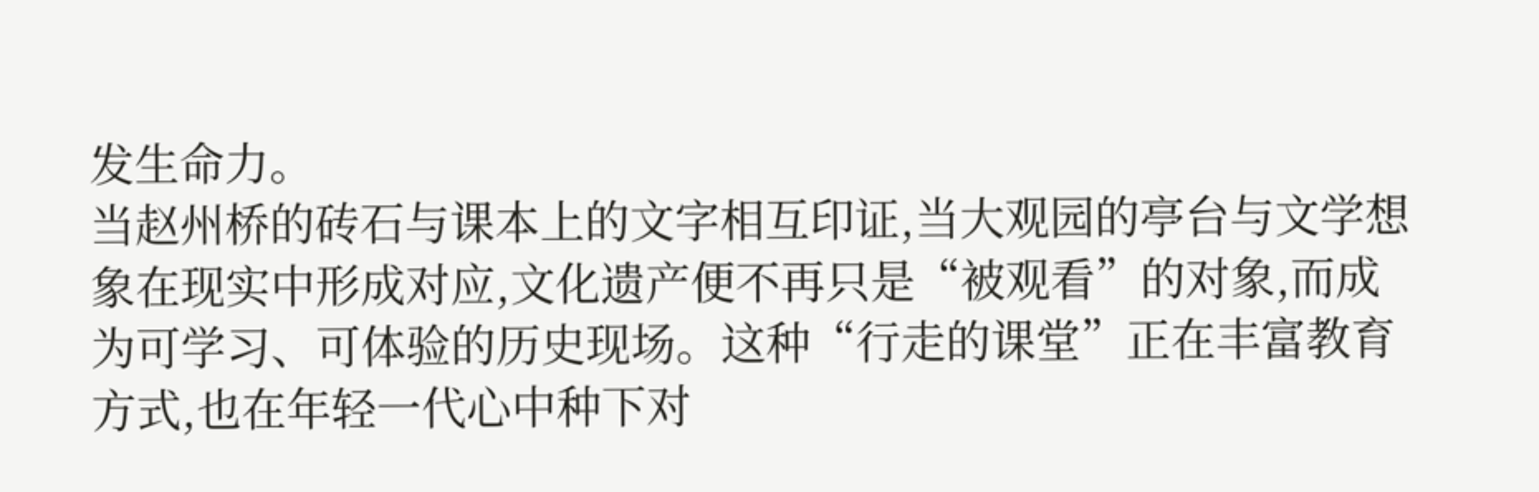发生命力。
当赵州桥的砖石与课本上的文字相互印证,当大观园的亭台与文学想象在现实中形成对应,文化遗产便不再只是“被观看”的对象,而成为可学习、可体验的历史现场。这种“行走的课堂”正在丰富教育方式,也在年轻一代心中种下对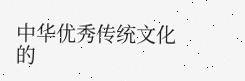中华优秀传统文化的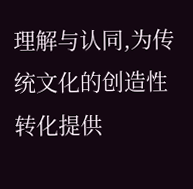理解与认同,为传统文化的创造性转化提供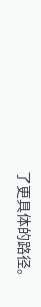了更具体的路径。